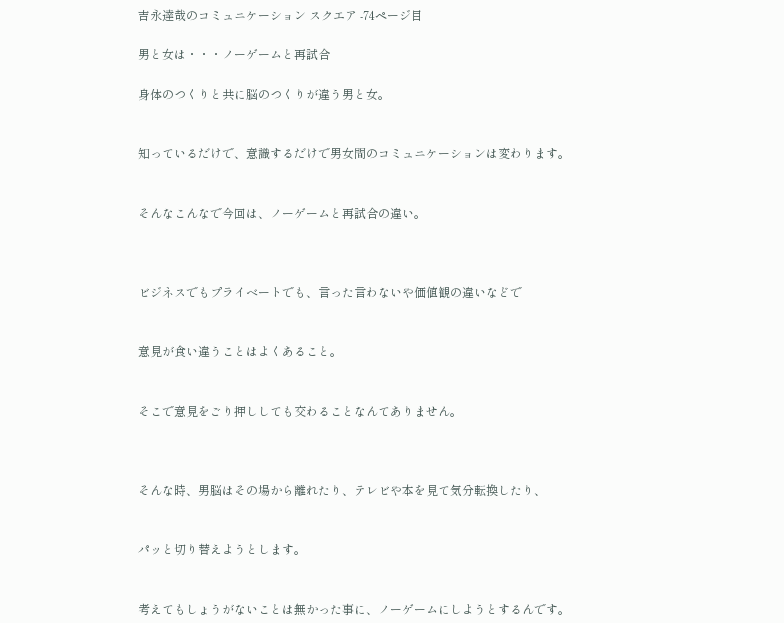吉永達哉のコミュニケーション スクエア -74ページ目

男と女は・・・ノーゲームと再試合

身体のつくりと共に脳のつくりが違う男と女。


知っているだけで、意識するだけで男女間のコミュニケーションは変わります。


そんなこんなで今回は、ノーゲームと再試合の違い。



ビジネスでもプライベートでも、言った言わないや価値観の違いなどで


意見が食い違うことはよくあること。


そこで意見をごり押ししても交わることなんてありません。



そんな時、男脳はその場から離れたり、テレビや本を見て気分転換したり、


パッと切り替えようとします。


考えてもしょうがないことは無かった事に、ノーゲームにしようとするんです。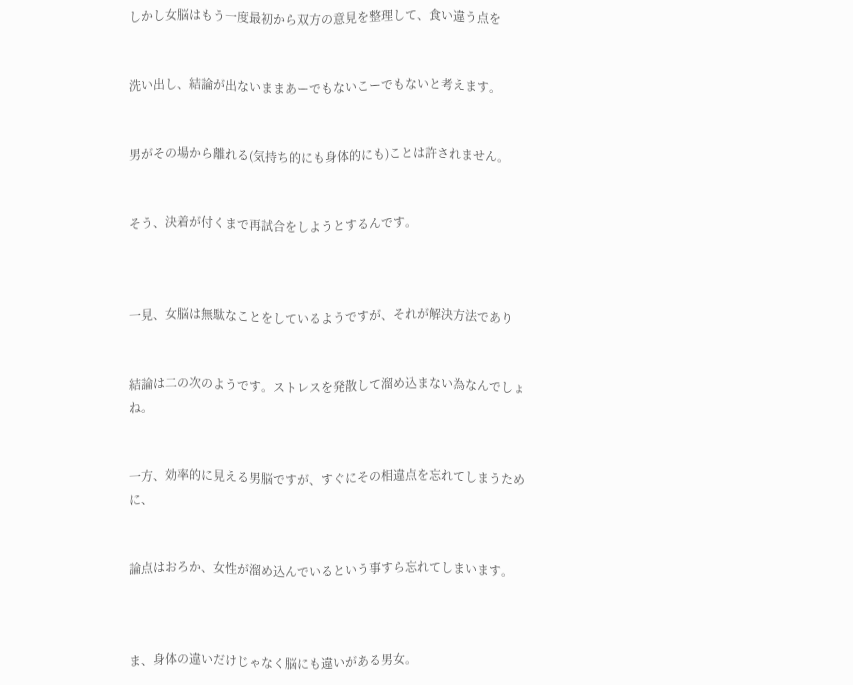しかし女脳はもう一度最初から双方の意見を整理して、食い違う点を


洗い出し、結論が出ないままあーでもないこーでもないと考えます。


男がその場から離れる(気持ち的にも身体的にも)ことは許されません。


そう、決着が付くまで再試合をしようとするんです。



一見、女脳は無駄なことをしているようですが、それが解決方法であり


結論は二の次のようです。ストレスを発散して溜め込まない為なんでしょね。


一方、効率的に見える男脳ですが、すぐにその相違点を忘れてしまうために、


論点はおろか、女性が溜め込んでいるという事すら忘れてしまいます。



ま、身体の違いだけじゃなく脳にも違いがある男女。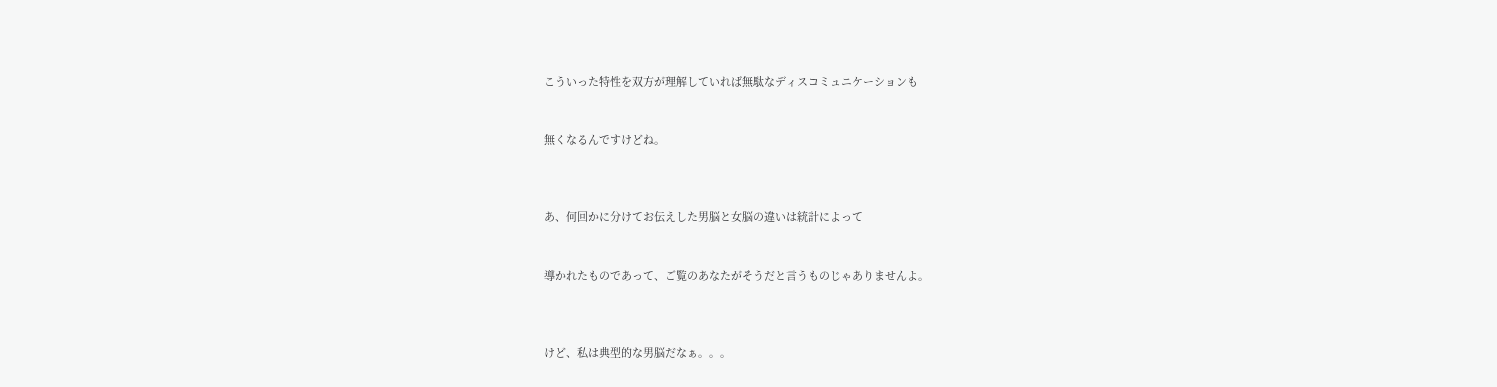こういった特性を双方が理解していれば無駄なディスコミュニケーションも


無くなるんですけどね。



あ、何回かに分けてお伝えした男脳と女脳の違いは統計によって


導かれたものであって、ご覧のあなたがそうだと言うものじゃありませんよ。



けど、私は典型的な男脳だなぁ。。。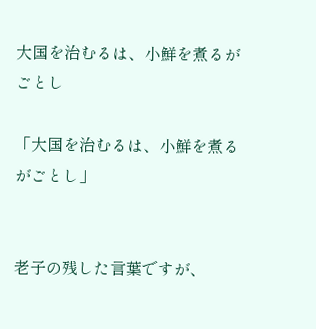大国を治むるは、小鮮を煮るがごとし

「大国を治むるは、小鮮を煮るがごとし」


老子の残した言葉ですが、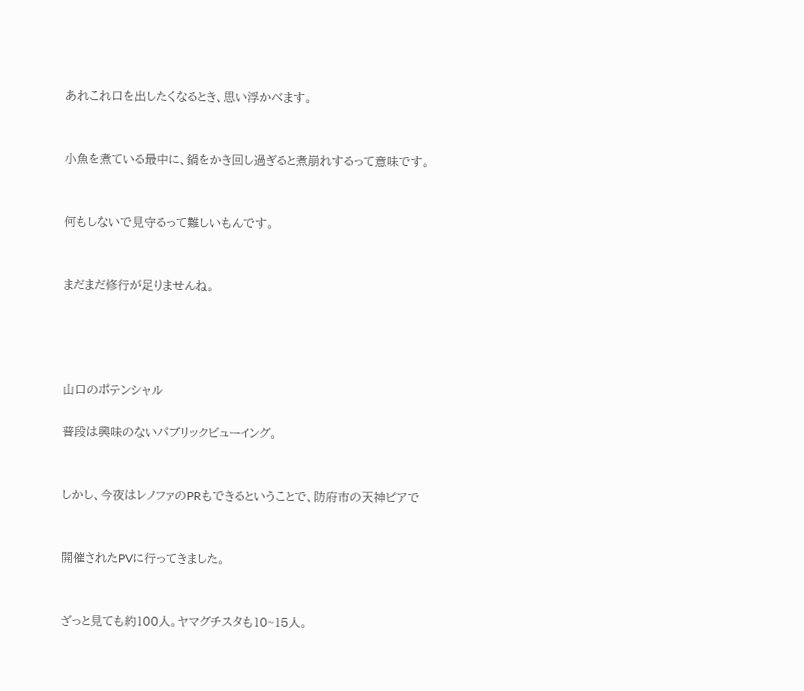あれこれ口を出したくなるとき、思い浮かべます。


小魚を煮ている最中に、鍋をかき回し過ぎると煮崩れするって意味です。


何もしないで見守るって難しいもんです。


まだまだ修行が足りませんね。




山口のポテンシャル

普段は興味のないパブリックビューイング。


しかし、今夜はレノファのPRもできるということで、防府市の天神ピアで


開催されたPVに行ってきました。


ざっと見ても約100人。ヤマグチスタも10~15人。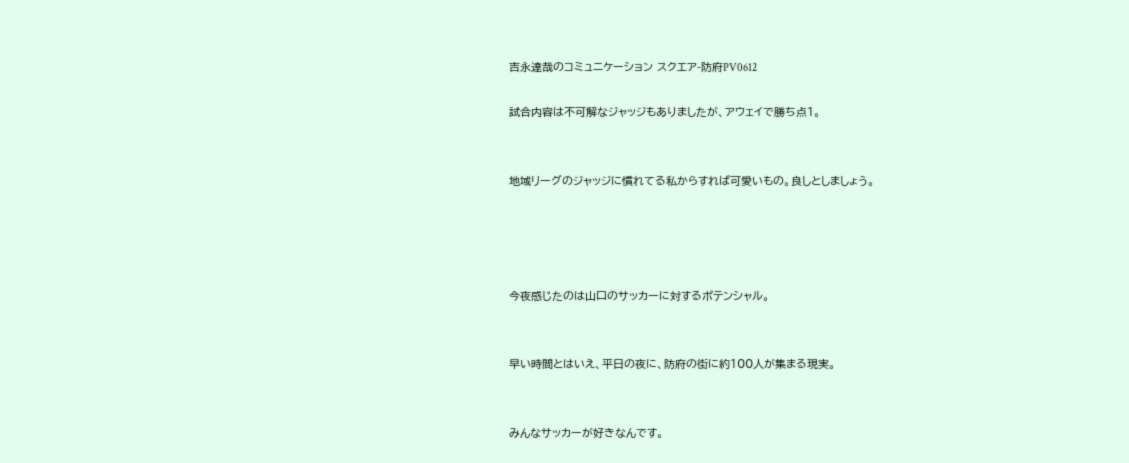吉永達哉のコミュニケーション スクエア-防府PV0612

試合内容は不可解なジャッジもありましたが、アウェイで勝ち点1。


地域リーグのジャッジに慣れてる私からすれば可愛いもの。良しとしましょう。




今夜感じたのは山口のサッカーに対するポテンシャル。


早い時間とはいえ、平日の夜に、防府の街に約100人が集まる現実。


みんなサッカーが好きなんです。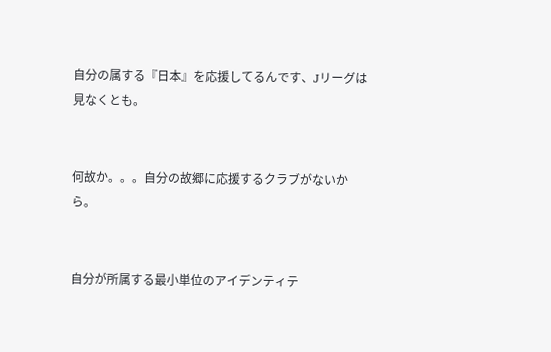自分の属する『日本』を応援してるんです、Jリーグは見なくとも。


何故か。。。自分の故郷に応援するクラブがないから。


自分が所属する最小単位のアイデンティテ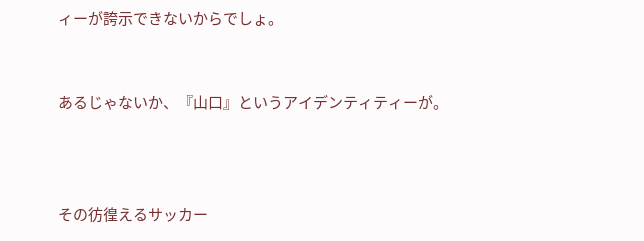ィーが誇示できないからでしょ。


あるじゃないか、『山口』というアイデンティティーが。



その彷徨えるサッカー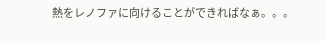熱をレノファに向けることができればなぁ。。。